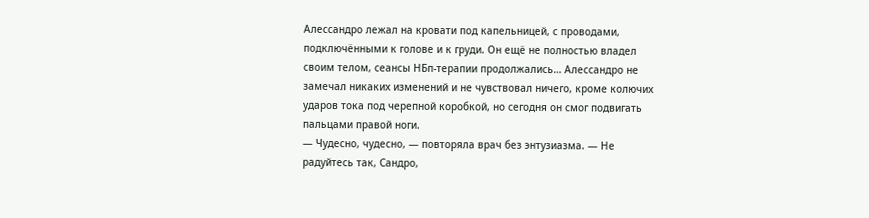Алессандро лежал на кровати под капельницей, с проводами, подключёнными к голове и к груди. Он ещё не полностью владел своим телом, сеансы НБп-терапии продолжались… Алессандро не замечал никаких изменений и не чувствовал ничего, кроме колючих ударов тока под черепной коробкой, но сегодня он смог подвигать пальцами правой ноги.
— Чудесно, чудесно, — повторяла врач без энтузиазма. — Не радуйтесь так, Сандро,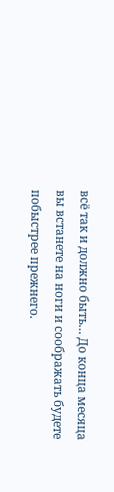всё так и должно быть… До конца месяца вы встанете на ноги и соображать будете побыстрее прежнего.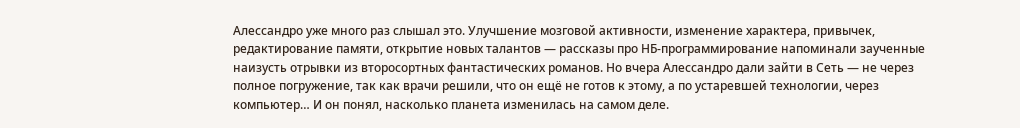Алессандро уже много раз слышал это. Улучшение мозговой активности, изменение характера, привычек, редактирование памяти, открытие новых талантов — рассказы про НБ-программирование напоминали заученные наизусть отрывки из второсортных фантастических романов. Но вчера Алессандро дали зайти в Сеть — не через полное погружение, так как врачи решили, что он ещё не готов к этому, а по устаревшей технологии, через компьютер… И он понял, насколько планета изменилась на самом деле.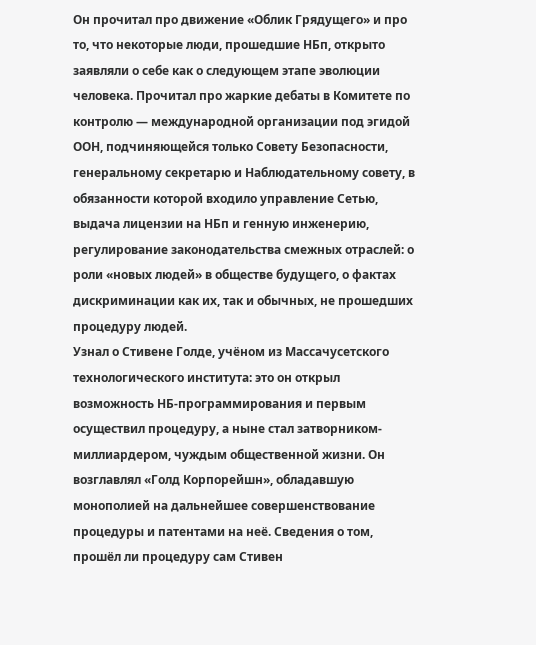Он прочитал про движение «Облик Грядущего» и про то, что некоторые люди, прошедшие НБп, открыто заявляли о себе как о следующем этапе эволюции человека. Прочитал про жаркие дебаты в Комитете по контролю — международной организации под эгидой ООН, подчиняющейся только Совету Безопасности, генеральному секретарю и Наблюдательному совету, в обязанности которой входило управление Сетью, выдача лицензии на НБп и генную инженерию, регулирование законодательства смежных отраслей: о роли «новых людей» в обществе будущего, о фактах дискриминации как их, так и обычных, не прошедших процедуру людей.
Узнал о Стивене Голде, учёном из Массачусетского технологического института: это он открыл возможность НБ-программирования и первым осуществил процедуру, а ныне стал затворником-миллиардером, чуждым общественной жизни. Он возглавлял «Голд Корпорейшн», обладавшую монополией на дальнейшее совершенствование процедуры и патентами на неё. Сведения о том, прошёл ли процедуру сам Стивен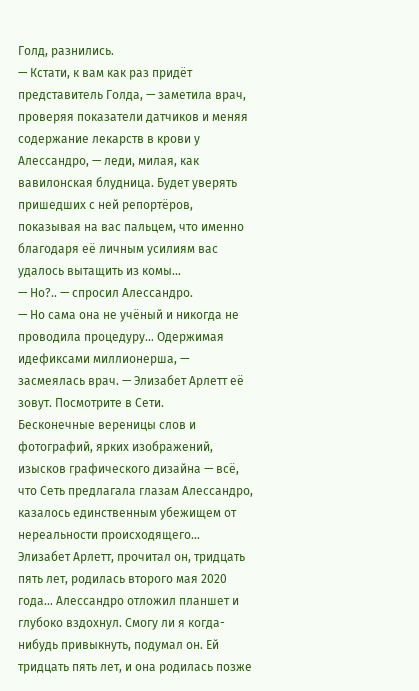Голд, разнились.
— Кстати, к вам как раз придёт представитель Голда, — заметила врач, проверяя показатели датчиков и меняя содержание лекарств в крови у Алессандро, — леди, милая, как вавилонская блудница. Будет уверять пришедших с ней репортёров, показывая на вас пальцем, что именно благодаря её личным усилиям вас удалось вытащить из комы…
— Но?.. — спросил Алессандро.
— Но сама она не учёный и никогда не проводила процедуру… Одержимая идефиксами миллионерша, — засмеялась врач. — Элизабет Арлетт её зовут. Посмотрите в Сети.
Бесконечные вереницы слов и фотографий, ярких изображений, изысков графического дизайна — всё, что Сеть предлагала глазам Алессандро, казалось единственным убежищем от нереальности происходящего…
Элизабет Арлетт, прочитал он, тридцать пять лет, родилась второго мая 2020 года… Алессандро отложил планшет и глубоко вздохнул. Смогу ли я когда-нибудь привыкнуть, подумал он. Ей тридцать пять лет, и она родилась позже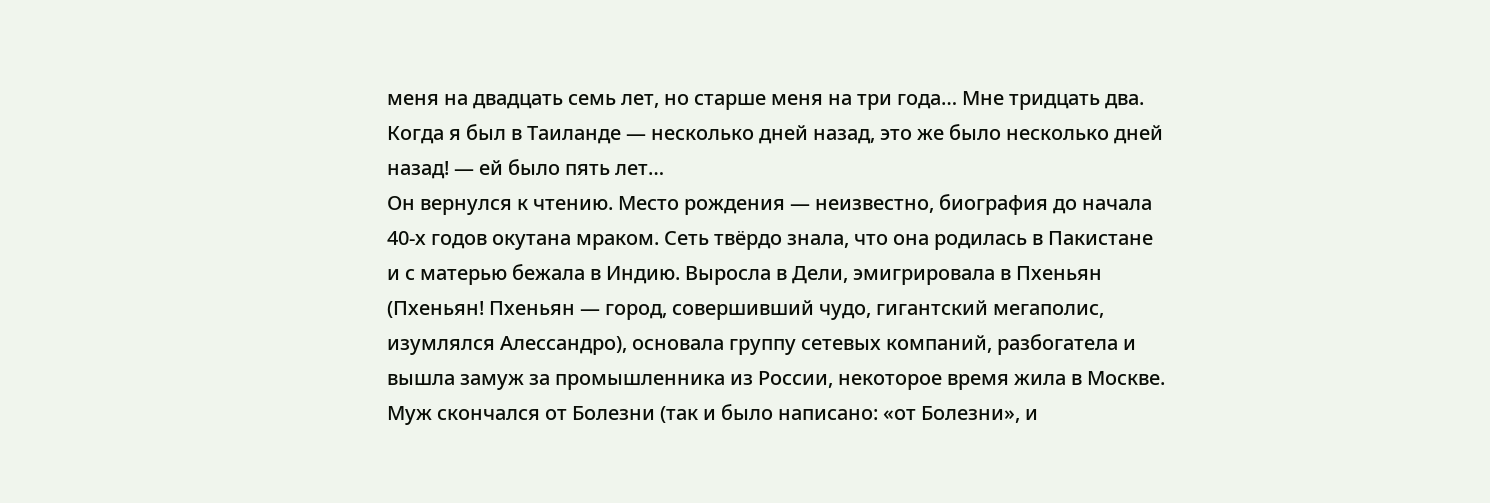меня на двадцать семь лет, но старше меня на три года… Мне тридцать два. Когда я был в Таиланде — несколько дней назад, это же было несколько дней назад! — ей было пять лет…
Он вернулся к чтению. Место рождения — неизвестно, биография до начала 40-х годов окутана мраком. Сеть твёрдо знала, что она родилась в Пакистане и с матерью бежала в Индию. Выросла в Дели, эмигрировала в Пхеньян (Пхеньян! Пхеньян — город, совершивший чудо, гигантский мегаполис, изумлялся Алессандро), основала группу сетевых компаний, разбогатела и вышла замуж за промышленника из России, некоторое время жила в Москве. Муж скончался от Болезни (так и было написано: «от Болезни», и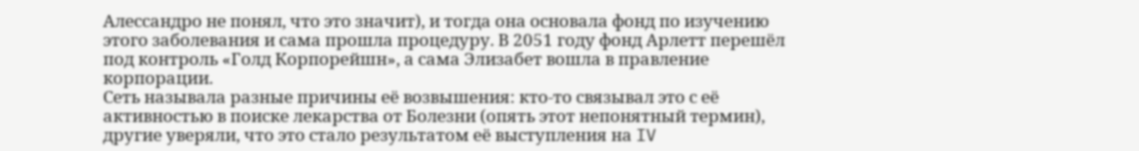Алессандро не понял, что это значит), и тогда она основала фонд по изучению этого заболевания и сама прошла процедуру. В 2051 году фонд Арлетт перешёл под контроль «Голд Корпорейшн», а сама Элизабет вошла в правление корпорации.
Сеть называла разные причины её возвышения: кто-то связывал это с её активностью в поиске лекарства от Болезни (опять этот непонятный термин), другие уверяли, что это стало результатом её выступления на IV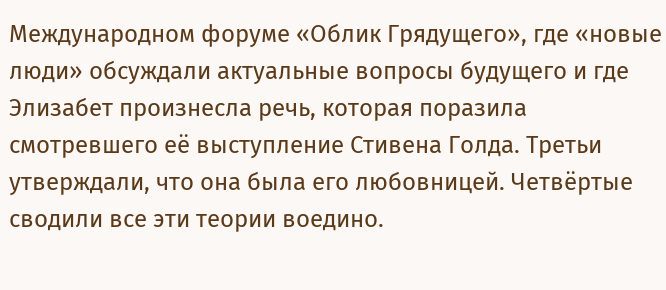Международном форуме «Облик Грядущего», где «новые люди» обсуждали актуальные вопросы будущего и где Элизабет произнесла речь, которая поразила смотревшего её выступление Стивена Голда. Третьи утверждали, что она была его любовницей. Четвёртые сводили все эти теории воедино.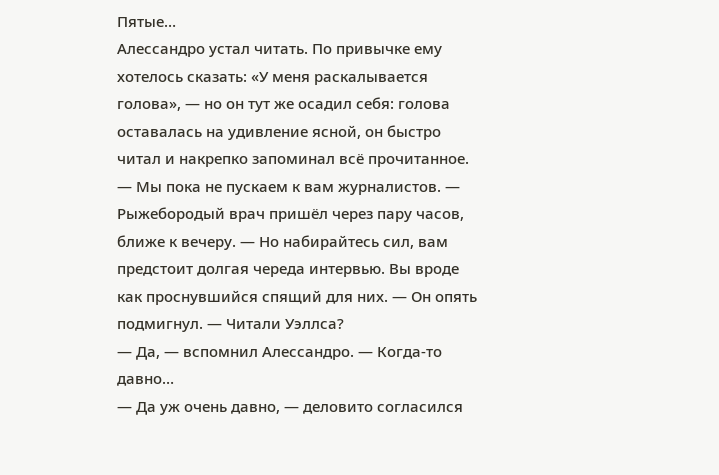Пятые…
Алессандро устал читать. По привычке ему хотелось сказать: «У меня раскалывается голова», — но он тут же осадил себя: голова оставалась на удивление ясной, он быстро читал и накрепко запоминал всё прочитанное.
— Мы пока не пускаем к вам журналистов. — Рыжебородый врач пришёл через пару часов, ближе к вечеру. — Но набирайтесь сил, вам предстоит долгая череда интервью. Вы вроде как проснувшийся спящий для них. — Он опять подмигнул. — Читали Уэллса?
— Да, — вспомнил Алессандро. — Когда-то давно…
— Да уж очень давно, — деловито согласился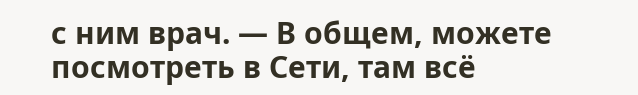с ним врач. — В общем, можете посмотреть в Сети, там всё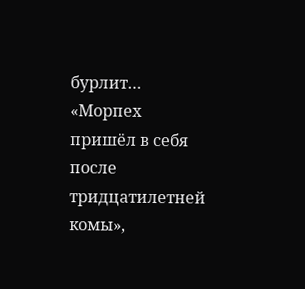бурлит… «Морпех пришёл в себя после тридцатилетней комы»,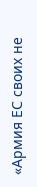«Армия ЕС своих не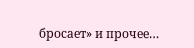бросает» и прочее…